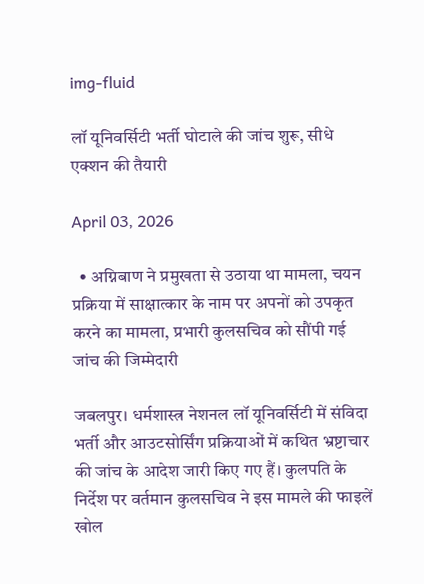img-fluid

लॉ यूनिवर्सिटी भर्ती घोटाले की जांच शुरू, सीधे एक्शन की तैयारी

April 03, 2026

  • अग्निबाण ने प्रमुखता से उठाया था मामला, चयन प्रक्रिया में साक्षात्कार के नाम पर अपनों को उपकृत करने का मामला, प्रभारी कुलसचिव को सौंपी गई जांच की जिम्मेदारी

जबलपुर। धर्मशास्त्र नेशनल लॉ यूनिवर्सिटी में संविदा भर्ती और आउटसोर्सिंग प्रक्रियाओं में कथित भ्रष्टाचार की जांच के आदेश जारी किए गए हैं। कुलपति के निर्देश पर वर्तमान कुलसचिव ने इस मामले की फाइलें खोल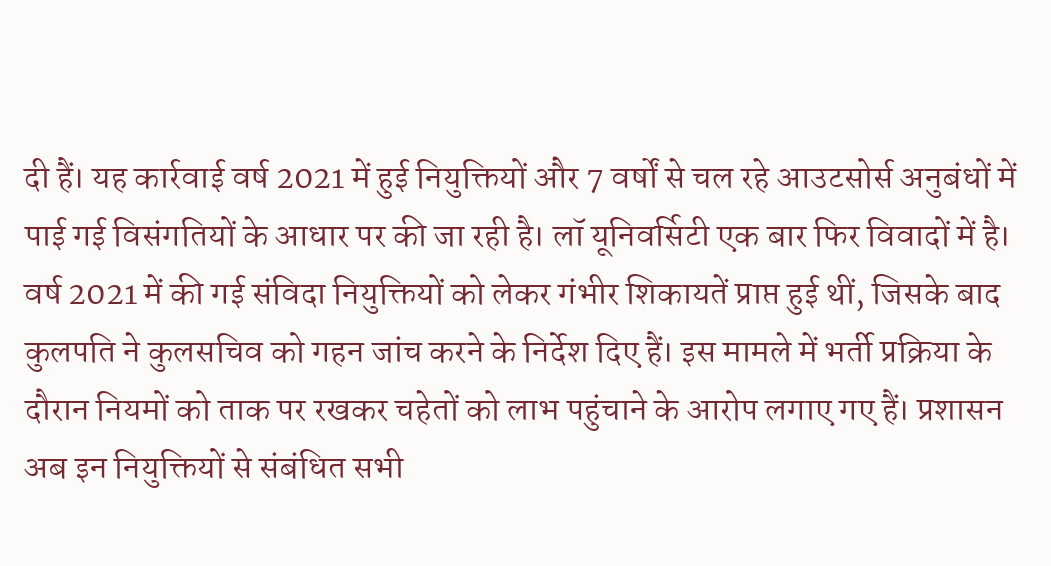दी हैं। यह कार्रवाई वर्ष 2021 में हुई नियुक्तियों और 7 वर्षों से चल रहे आउटसोर्स अनुबंधों में पाई गई विसंगतियों के आधार पर की जा रही है। लॉ यूनिवर्सिटी एक बार फिर विवादों में है। वर्ष 2021 में की गई संविदा नियुक्तियों को लेकर गंभीर शिकायतें प्राप्त हुई थीं, जिसके बाद कुलपति ने कुलसचिव को गहन जांच करने के निर्देश दिए हैं। इस मामले में भर्ती प्रक्रिया के दौरान नियमों को ताक पर रखकर चहेतों को लाभ पहुंचाने के आरोप लगाए गए हैं। प्रशासन अब इन नियुक्तियों से संबंधित सभी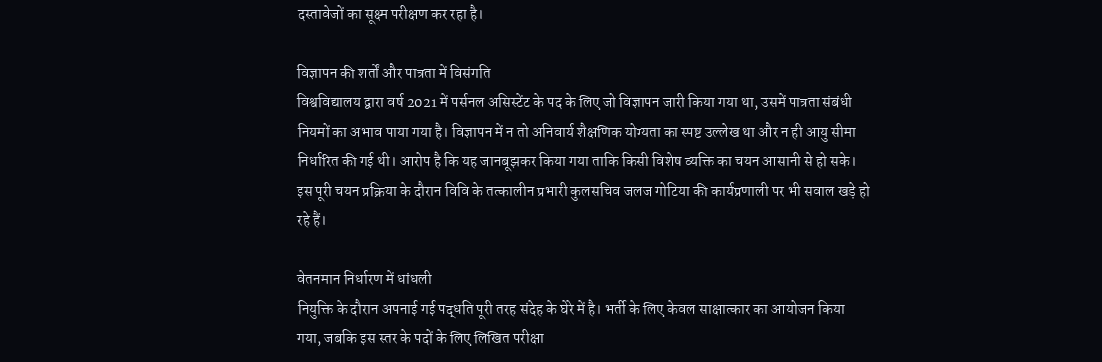दस्तावेजों का सूक्ष्म परीक्षण कर रहा है।

विज्ञापन की शर्तों और पात्रता में विसंगति
विश्वविद्यालय द्वारा वर्ष 2021 में पर्सनल असिस्टेंट के पद के लिए जो विज्ञापन जारी किया गया था, उसमें पात्रता संबंधी नियमों का अभाव पाया गया है। विज्ञापन में न तो अनिवार्य शैक्षणिक योग्यता का स्पष्ट उल्लेख था और न ही आयु सीमा निर्धारित की गई थी। आरोप है कि यह जानबूझकर किया गया ताकि किसी विशेष व्यक्ति का चयन आसानी से हो सके। इस पूरी चयन प्रक्रिया के दौरान विवि के तत्कालीन प्रभारी कुलसचिव जलज गोटिया की कार्यप्रणाली पर भी सवाल खड़े हो रहे हैं।

वेतनमान निर्धारण में धांधली
नियुक्ति के दौरान अपनाई गई पद्धति पूरी तरह संदेह के घेरे में है। भर्ती के लिए केवल साक्षात्कार का आयोजन किया गया, जबकि इस स्तर के पदों के लिए लिखित परीक्षा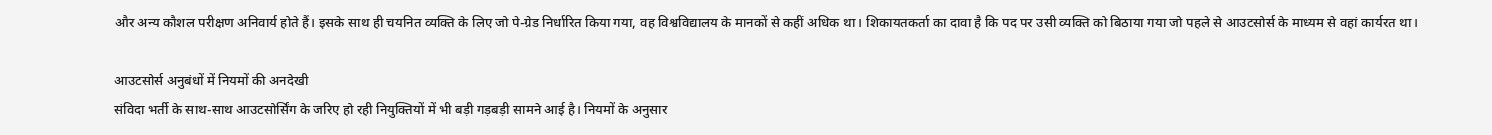और अन्य कौशल परीक्षण अनिवार्य होते हैं। इसके साथ ही चयनित व्यक्ति के लिए जो पे-ग्रेड निर्धारित किया गया, वह विश्वविद्यालय के मानकों से कहीं अधिक था। शिकायतकर्ता का दावा है कि पद पर उसी व्यक्ति को बिठाया गया जो पहले से आउटसोर्स के माध्यम से वहां कार्यरत था।

आउटसोर्स अनुबंधों में नियमों की अनदेखी
संविदा भर्ती के साथ-साथ आउटसोर्सिंग के जरिए हो रही नियुक्तियों में भी बड़ी गड़बड़ी सामने आई है। नियमों के अनुसार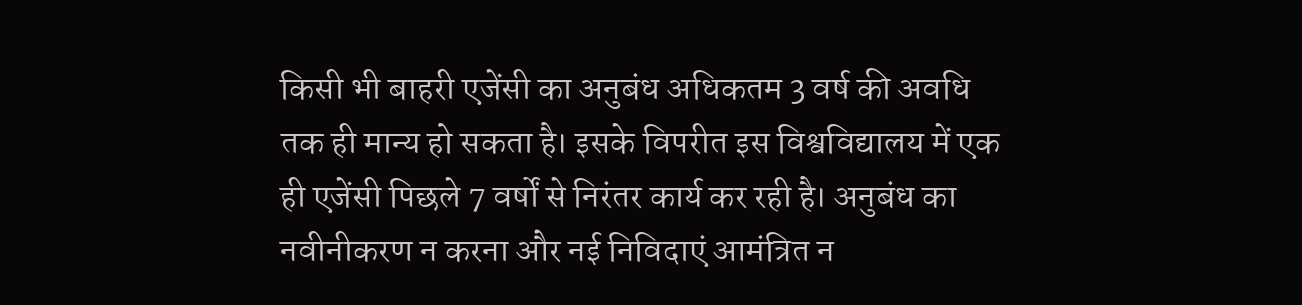किसी भी बाहरी एजेंसी का अनुबंध अधिकतम 3 वर्ष की अवधि तक ही मान्य हो सकता है। इसके विपरीत इस विश्वविद्यालय में एक ही एजेंसी पिछले 7 वर्षों से निरंतर कार्य कर रही है। अनुबंध का नवीनीकरण न करना और नई निविदाएं आमंत्रित न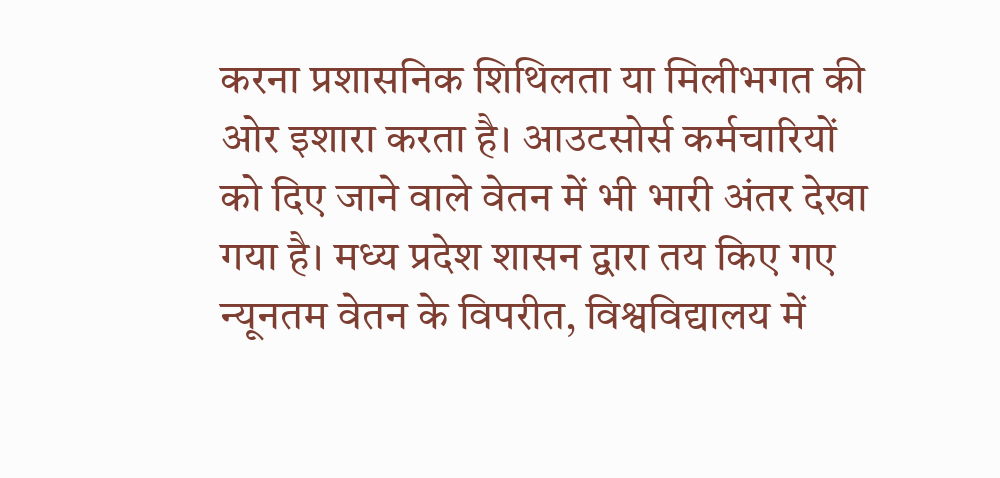करना प्रशासनिक शिथिलता या मिलीभगत की ओर इशारा करता है। आउटसोर्स कर्मचारियों को दिए जाने वाले वेतन में भी भारी अंतर देखा गया है। मध्य प्रदेश शासन द्वारा तय किए गए न्यूनतम वेतन के विपरीत, विश्वविद्यालय में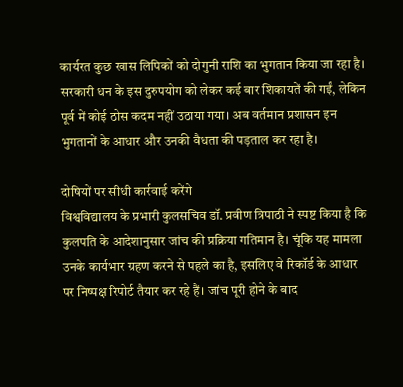कार्यरत कुछ खास लिपिकों को दोगुनी राशि का भुगतान किया जा रहा है। सरकारी धन के इस दुरुपयोग को लेकर कई बार शिकायतें की गईं, लेकिन पूर्व में कोई ठोस कदम नहीं उठाया गया। अब वर्तमान प्रशासन इन भुगतानों के आधार और उनकी वैधता की पड़ताल कर रहा है।

दोषियों पर सीधी कार्रवाई करेंगे
विश्वविद्यालय के प्रभारी कुलसचिव डॉ. प्रवीण त्रिपाठी ने स्पष्ट किया है कि कुलपति के आदेशानुसार जांच की प्रक्रिया गतिमान है। चूंकि यह मामला उनके कार्यभार ग्रहण करने से पहले का है, इसलिए वे रिकॉर्ड के आधार पर निष्पक्ष रिपोर्ट तैयार कर रहे हैं। जांच पूरी होने के बाद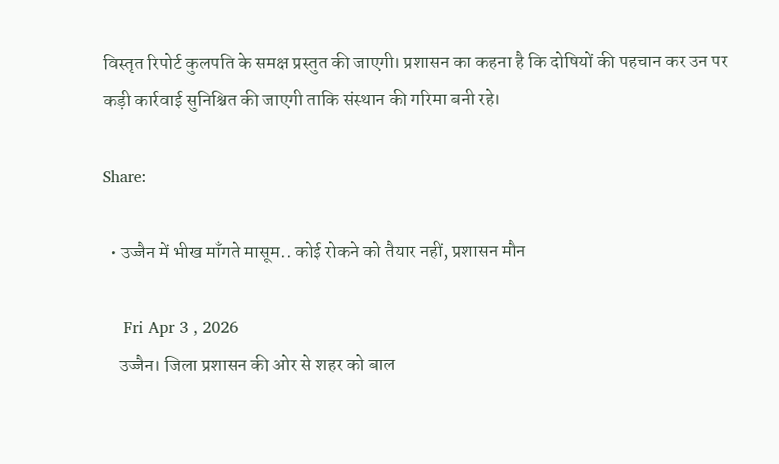विस्तृत रिपोर्ट कुलपति के समक्ष प्रस्तुत की जाएगी। प्रशासन का कहना है कि दोषियों की पहचान कर उन पर कड़ी कार्रवाई सुनिश्चित की जाएगी ताकि संस्थान की गरिमा बनी रहे।

Share:

  • उज्जैन में भीख माँगते मासूम.. कोई रोकने को तैयार नहीं, प्रशासन मौन

    Fri Apr 3 , 2026
    उज्जैन। जिला प्रशासन की ओर से शहर को बाल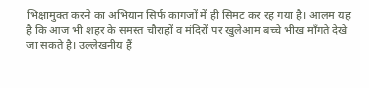भिक्षामुक्त करने का अभियान सिर्फ कागजों में ही सिमट कर रह गया है। आलम यह है कि आज भी शहर के समस्त चौराहों व मंदिरों पर खुलेआम बच्चे भीख माँगते देखे जा सकते है। उल्लेखनीय हैं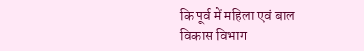कि पूर्व में महिला एवं बाल विकास विभाग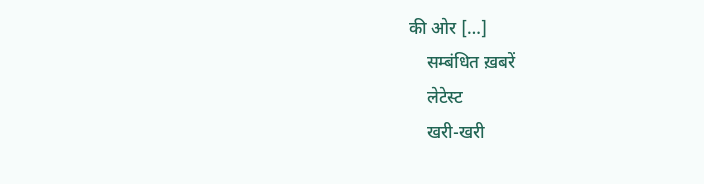की ओर […]
    सम्बंधित ख़बरें
    लेटेस्ट
    खरी-खरी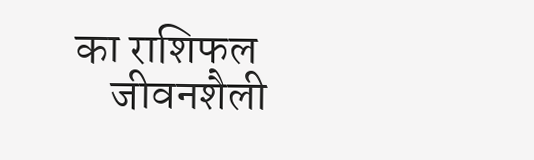का राशिफल
    जीवनशैली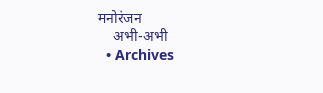मनोरंजन
    अभी-अभी
  • Archives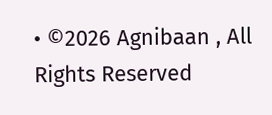• ©2026 Agnibaan , All Rights Reserved